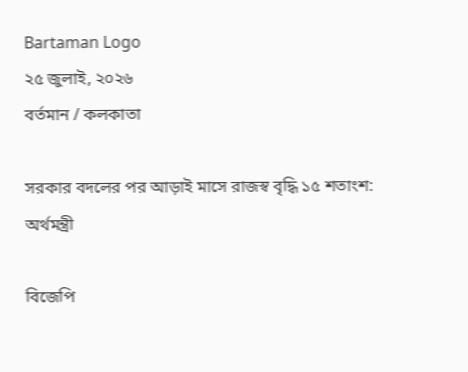Bartaman Logo
২৫ জুলাই, ২০২৬
বর্তমান / কলকাতা

সরকার বদলের পর আড়াই মাসে রাজস্ব বৃদ্ধি ১৫ শতাংশ: অর্থমন্ত্রী

বিজেপি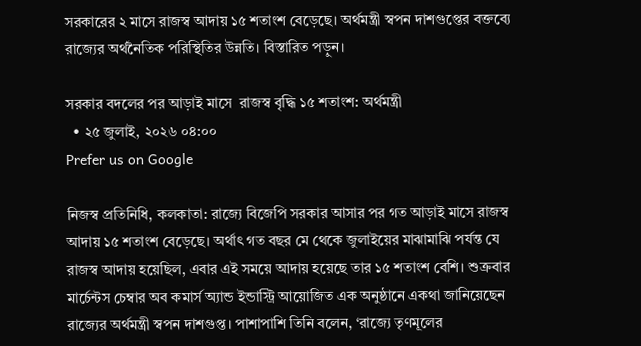সরকারের ২ মাসে রাজস্ব আদায় ১৫ শতাংশ বেড়েছে। অর্থমন্ত্রী স্বপন দাশগুপ্তের বক্তব্যে রাজ্যের অর্থনৈতিক পরিস্থিতির উন্নতি। বিস্তারিত পড়ুন।

সরকার বদলের পর আড়াই মাসে  রাজস্ব বৃদ্ধি ১৫ শতাংশ: অর্থমন্ত্রী
  • ২৫ জুলাই, ২০২৬ ০৪:০০
Prefer us on Google

নিজস্ব প্রতিনিধি, কলকাতা: রাজ্যে বিজেপি সরকার আসার পর গত আড়াই মাসে রাজস্ব আদায় ১৫ শতাংশ বেড়েছে। অর্থাৎ গত বছর মে থেকে জুলাইয়ের মাঝামাঝি পর্যন্ত যে রাজস্ব আদায় হয়েছিল, এবার এই সময়ে আদায় হয়েছে তার ১৫ শতাংশ বেশি। শুক্রবার মার্চেন্টস চেম্বার অব কমার্স অ্যান্ড ইন্ডাস্ট্রি আয়োজিত এক অনুষ্ঠানে একথা জানিয়েছেন রাজ্যের অর্থমন্ত্রী স্বপন দাশগুপ্ত। পাশাপাশি তিনি বলেন, ‘রাজ্যে তৃণমূলের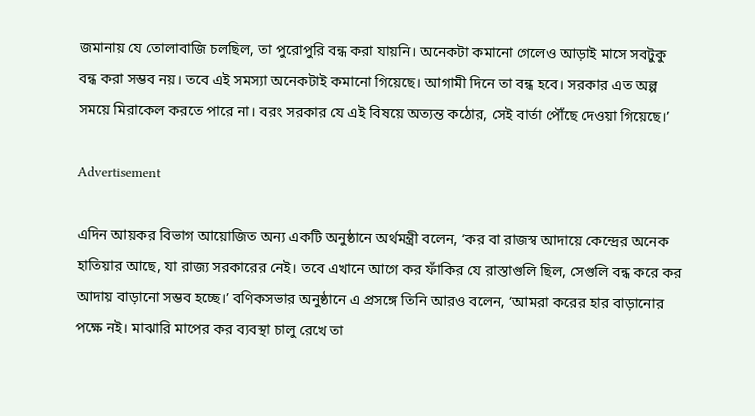জমানায় যে তোলাবাজি চলছিল, তা পুরোপুরি বন্ধ করা যায়নি। অনেকটা কমানো গেলেও আড়াই মাসে সবটুকু বন্ধ করা সম্ভব নয়। তবে এই সমস্যা অনেকটাই কমানো গিয়েছে। আগামী দিনে তা বন্ধ হবে। সরকার এত অল্প সময়ে মিরাকেল করতে পারে না। বরং সরকার যে এই বিষয়ে অত্যন্ত কঠোর, সেই বার্তা পৌঁছে দেওয়া গিয়েছে।’

Advertisement

এদিন আয়কর বিভাগ আয়োজিত অন্য একটি অনুষ্ঠানে অর্থমন্ত্রী বলেন, ‘কর বা রাজস্ব আদায়ে কেন্দ্রের অনেক হাতিয়ার আছে, যা রাজ্য সরকারের নেই। তবে এখানে আগে কর ফাঁকির যে রাস্তাগুলি ছিল, সেগুলি বন্ধ করে কর আদায় বাড়ানো সম্ভব হচ্ছে।’ বণিকসভার অনুষ্ঠানে এ প্রসঙ্গে তিনি আরও বলেন, ‘আমরা করের হার বাড়ানোর পক্ষে নই। মাঝারি মাপের কর ব্যবস্থা চালু রেখে তা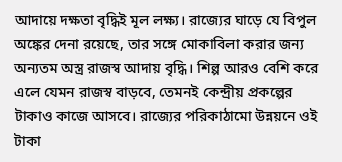আদায়ে দক্ষতা বৃদ্ধিই মূল লক্ষ্য। রাজ্যের ঘাড়ে যে বিপুল অঙ্কের দেনা রয়েছে, তার সঙ্গে মোকাবিলা করার জন্য অন্যতম অস্ত্র রাজস্ব আদায় বৃদ্ধি। শিল্প আরও বেশি করে এলে যেমন রাজস্ব বাড়বে, তেমনই কেন্দ্রীয় প্রকল্পের টাকাও কাজে আসবে। রাজ্যের পরিকাঠামো উন্নয়নে ওই টাকা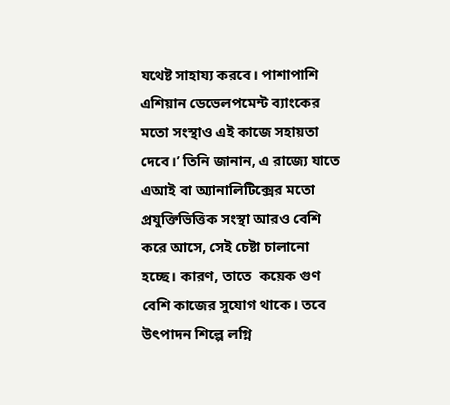যথেষ্ট সাহায্য করবে। পাশাপাশি এশিয়ান ডেভেলপমেন্ট ব্যাংকের মতো সংস্থাও এই কাজে সহায়তা দেবে।’ তিনি জানান, এ রাজ্যে যাতে এআই বা অ্যানালিটিক্সের মতো প্রযুক্তিভিত্তিক সংস্থা আরও বেশি করে আসে, সেই চেষ্টা চালানো হচ্ছে। কারণ, তাতে  কয়েক গুণ বেশি কাজের সুযোগ থাকে। তবে উৎপাদন শিল্পে লগ্নি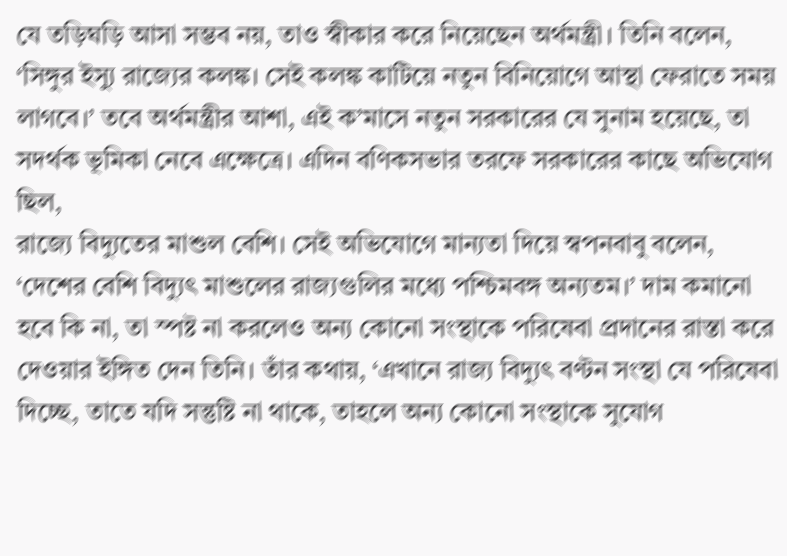যে তড়িঘড়ি আসা সম্ভব নয়, তাও স্বীকার করে নিয়েছেন অর্থমন্ত্রী। তিনি বলেন, ‘সিঙ্গুর ইস্যু রাজ্যের কলঙ্ক। সেই কলঙ্ক কাটিয়ে নতুন বিনিয়োগে আস্থা ফেরাতে সময় লাগবে।’ তবে অর্থমন্ত্রীর আশা, এই ক’মাসে নতুন সরকারের যে সুনাম হয়েছে, তা সদর্থক ভূমিকা নেবে এক্ষেত্রে। এদিন বণিকসভার তরফে সরকারের কাছে অভিযোগ ছিল,
রাজ্যে বিদ্যুতের মাশুল বেশি। সেই অভিযোগে মান্যতা দিয়ে স্বপনবাবু বলেন, ‘দেশের বেশি বিদ্যুৎ মাশুলের রাজ্যগুলির মধ্যে পশ্চিমবঙ্গ অন্যতম।’ দাম কমানো হবে কি না, তা স্পষ্ট না করলেও অন্য কোনো সংস্থাকে পরিষেবা প্রদানের রাস্তা করে দেওয়ার ইঙ্গিত দেন তিনি। তাঁর কথায়, ‘এখানে রাজ্য বিদ্যুৎ বণ্টন সংস্থা যে পরিষেবা দিচ্ছে, তাতে যদি সন্তুষ্টি না থাকে, তাহলে অন্য কোনো সংস্থাকে সুযোগ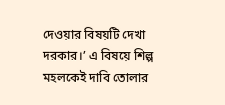দেওয়ার বিষয়টি দেখা দরকার।’ এ বিষয়ে শিল্প মহলকেই দাবি তোলার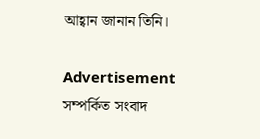আহ্বান জানান তিনি।

Advertisement
সম্পর্কিত সংবাদ